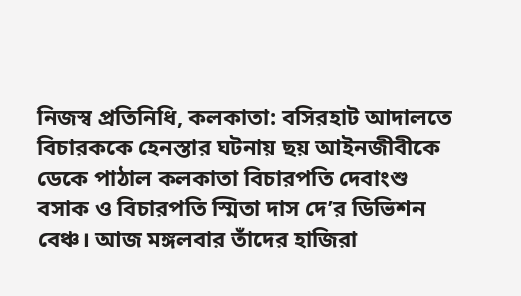নিজস্ব প্রতিনিধি, কলকাতা: বসিরহাট আদালতে বিচারককে হেনস্তার ঘটনায় ছয় আইনজীবীকে ডেকে পাঠাল কলকাতা বিচারপতি দেবাংশু বসাক ও বিচারপতি স্মিতা দাস দে’র ডিভিশন বেঞ্চ। আজ মঙ্গলবার তাঁদের হাজিরা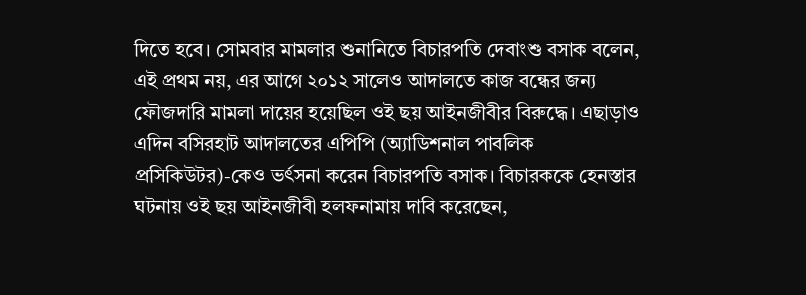দিতে হবে। সোমবার মামলার শুনানিতে বিচারপতি দেবাংশু বসাক বলেন, এই প্রথম নয়, এর আগে ২০১২ সালেও আদালতে কাজ বন্ধের জন্য ফৌজদারি মামলা দায়ের হয়েছিল ওই ছয় আইনজীবীর বিরুদ্ধে। এছাড়াও এদিন বসিরহাট আদালতের এপিপি (অ্যাডিশনাল পাবলিক প্রসিকিউটর)-কেও ভর্ৎসনা করেন বিচারপতি বসাক। বিচারককে হেনস্তার ঘটনায় ওই ছয় আইনজীবী হলফনামায় দাবি করেছেন,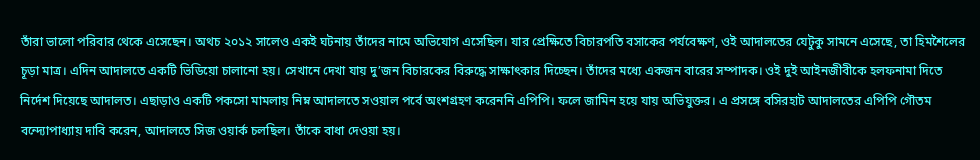তাঁরা ভালো পরিবার থেকে এসেছেন। অথচ ২০১২ সালেও একই ঘটনায় তাঁদের নামে অভিযোগ এসেছিল। যার প্রেক্ষিতে বিচারপতি বসাকের পর্যবেক্ষণ, ওই আদালতের যেটুকু সামনে এসেছে, তা হিমশৈলের চূড়া মাত্র। এদিন আদালতে একটি ভিডিয়ো চালানো হয়। সেখানে দেখা যায় দু’জন বিচারকের বিরুদ্ধে সাক্ষাৎকার দিচ্ছেন। তাঁদের মধ্যে একজন বারের সম্পাদক। ওই দুই আইনজীবীকে হলফনামা দিতে নির্দেশ দিয়েছে আদালত। এছাড়াও একটি পকসো মামলায় নিম্ন আদালতে সওয়াল পর্বে অংশগ্রহণ করেননি এপিপি। ফলে জামিন হয়ে যায় অভিযুক্তর। এ প্রসঙ্গে বসিরহাট আদালতের এপিপি গৌতম বন্দ্যোপাধ্যায় দাবি করেন, আদালতে সিজ ওয়ার্ক চলছিল। তাঁকে বাধা দেওয়া হয়।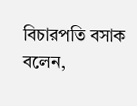বিচারপতি বসাক বলেন,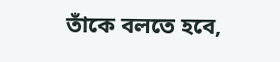তাঁকে বলতে হবে,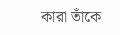কারা তাঁকে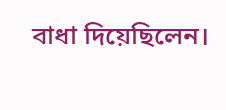বাধা দিয়েছিলেন।